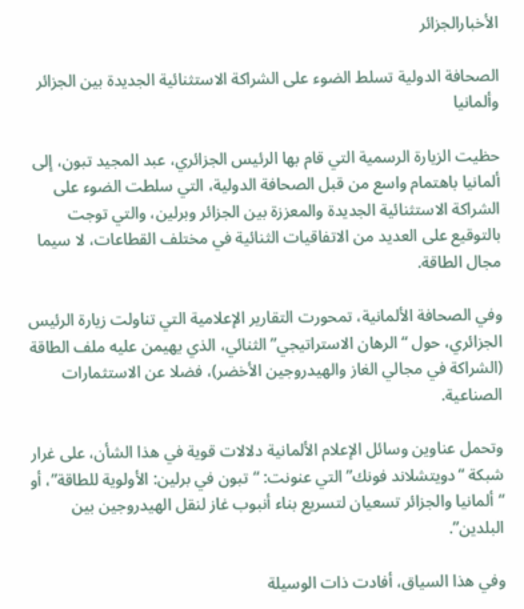الأخبارالجزائر

الصحافة الدولية تسلط الضوء على الشراكة الاستثنائية الجديدة بين الجزائر وألمانيا

حظيت الزيارة الرسمية التي قام بها الرئيس الجزائري، عبد المجيد تبون، إلى ألمانيا باهتمام واسع من قبل الصحافة الدولية، التي سلطت الضوء على الشراكة الاستثنائية الجديدة والمعززة بين الجزائر وبرلين، والتي توجت بالتوقيع على العديد من الاتفاقيات الثنائية في مختلف القطاعات، لا سيما مجال الطاقة.

وفي الصحافة الألمانية، تمحورت التقارير الإعلامية التي تناولت زيارة الرئيس الجزائري، حول “الرهان الاستراتيجي” الثنائي، الذي يهيمن عليه ملف الطاقة (الشراكة في مجالي الغاز والهيدروجين الأخضر)، فضلا عن الاستثمارات الصناعية.

وتحمل عناوين وسائل الإعلام الألمانية دلالات قوية في هذا الشأن، على غرار شبكة “دويتشلاند فونك” التي عنونت: “تبون في برلين: الأولوية للطاقة”، أو “ألمانيا والجزائر تسعيان لتسريع بناء أنبوب غاز لنقل الهيدروجين بين البلدين”.

وفي هذا السياق، أفادت ذات الوسيلة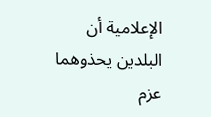الإعلامية أن البلدين يحذوهما عزم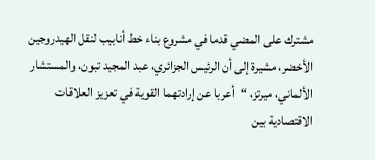مشترك على المضي قدما في مشروع بناء خط أنابيب لنقل الهيدروجين الأخضر، مشيرة إلى أن الرئيس الجزائري، عبد المجيد تبون، والمستشار الألماني، ميرتز، “أعربا عن إرادتهما القوية في تعزيز العلاقات الاقتصادية بين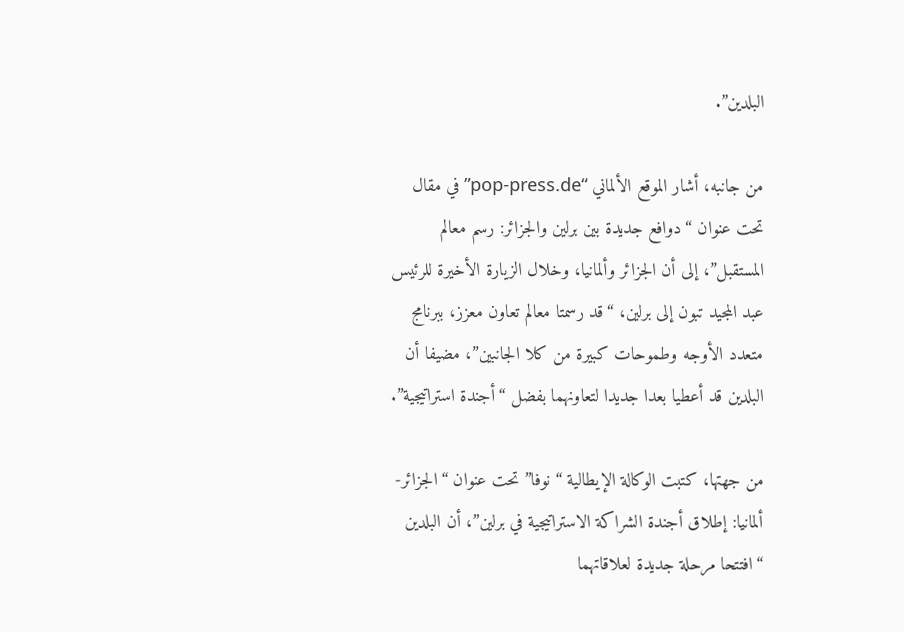البلدين”.

من جانبه، أشار الموقع الألماني “pop-press.de” في مقال تحت عنوان “دوافع جديدة بين برلين والجزائر: رسم معالم المستقبل”، إلى أن الجزائر وألمانيا، وخلال الزيارة الأخيرة للرئيس عبد المجيد تبون إلى برلين، “قد رسمتا معالم تعاون معزز، ببرنامج متعدد الأوجه وطموحات كبيرة من كلا الجانبين”، مضيفا أن البلدين قد أعطيا بعدا جديدا لتعاونهما بفضل “أجندة استراتيجية”.

من جهتها، كتبت الوكالة الإيطالية “نوفا” تحت عنوان “الجزائر- ألمانيا: إطلاق أجندة الشراكة الاستراتيجية في برلين”، أن البلدين “افتتحا مرحلة جديدة لعلاقاتهما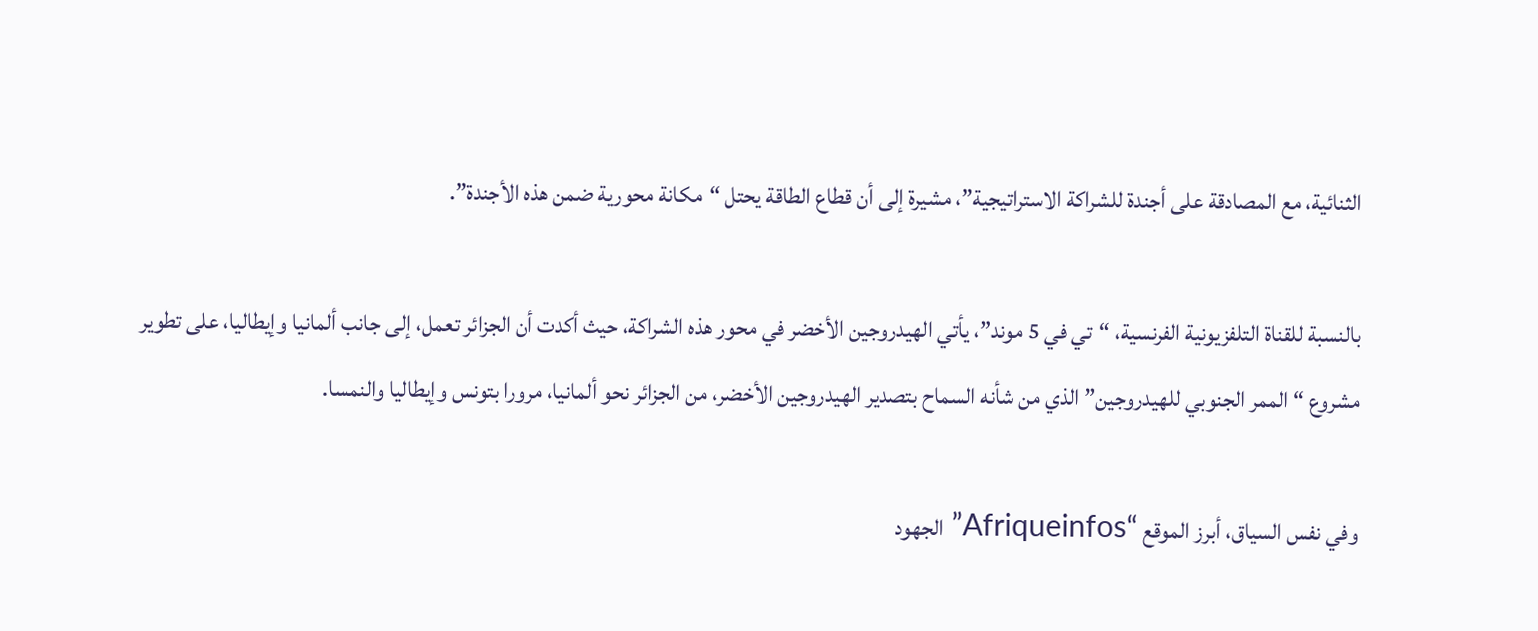الثنائية، مع المصادقة على أجندة للشراكة الاستراتيجية”، مشيرة إلى أن قطاع الطاقة يحتل “مكانة محورية ضمن هذه الأجندة”.

بالنسبة للقناة التلفزيونية الفرنسية، “تي في 5 موند”، يأتي الهيدروجين الأخضر في محور هذه الشراكة، حيث أكدت أن الجزائر تعمل، إلى جانب ألمانيا وإيطاليا، على تطوير مشروع “الممر الجنوبي للهيدروجين” الذي من شأنه السماح بتصدير الهيدروجين الأخضر، من الجزائر نحو ألمانيا، مرورا بتونس وإيطاليا والنمسا.

وفي نفس السياق، أبرز الموقع “Afriqueinfos” الجهود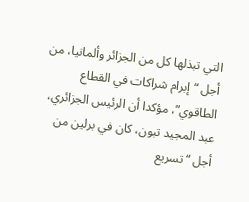التي تبذلها كل من الجزائر وألمانيا، من أجل “إبرام شراكات في القطاع الطاقوي”، مؤكدا أن الرئيس الجزائري، عبد المجيد تبون، كان في برلين من أجل “تسريع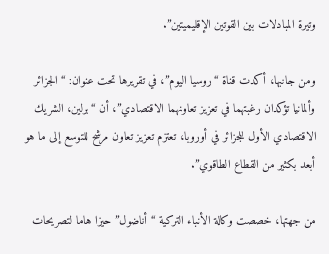وتيرة المبادلات بين القوتين الإقليميتين”.

ومن جانبها، أكدت قناة “روسيا اليوم”، في تقريرها تحت عنوان: “الجزائر وألمانيا تؤكدان رغبتهما في تعزيز تعاونهما الاقتصادي”، أن “برلين، الشريك الاقتصادي الأول للجزائر في أوروبا، تعتزم تعزيز تعاون مرشح للتوسع إلى ما هو أبعد بكثير من القطاع الطاقوي”.

من جهتها، خصصت وكالة الأنباء التركية “أناضول” حيزا هاما لتصريحات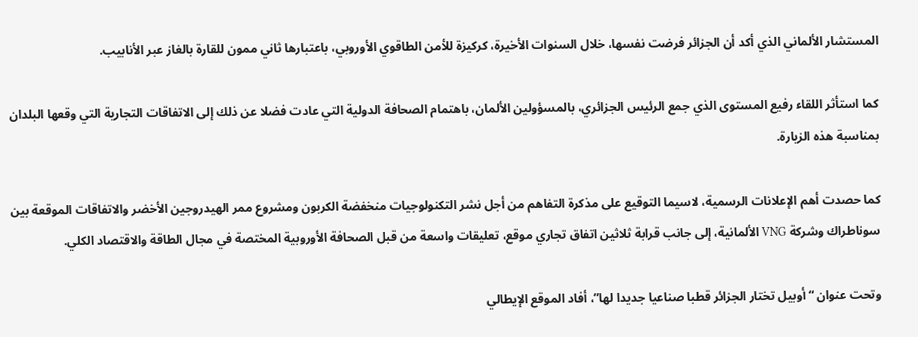المستشار الألماني الذي أكد أن الجزائر فرضت نفسها، خلال السنوات الأخيرة، كركيزة للأمن الطاقوي الأوروبي، باعتبارها ثاني ممون للقارة بالغاز عبر الأنابيب.

كما استأثر اللقاء رفيع المستوى الذي جمع الرئيس الجزائري، بالمسؤولين الألمان، باهتمام الصحافة الدولية التي عادت فضلا عن ذلك إلى الاتفاقات التجارية التي وقعها البلدان بمناسبة هذه الزيارة.

كما حصدت أهم الإعلانات الرسمية، لاسيما التوقيع على مذكرة التفاهم من أجل نشر التكنولوجيات منخفضة الكربون ومشروع ممر الهيدروجين الأخضر والاتفاقات الموقعة بين سوناطراك وشركة VNG الألمانية، إلى جانب قرابة ثلاثين اتفاق تجاري موقع، تعليقات واسعة من قبل الصحافة الأوروبية المختصة في مجال الطاقة والاقتصاد الكلي.

وتحت عنوان “أوبيل تختار الجزائر قطبا صناعيا جديدا لها”، أفاد الموقع الإيطالي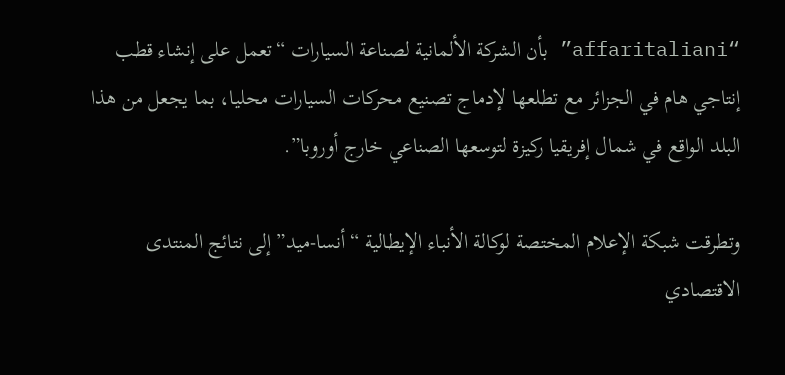“affaritaliani” بأن الشركة الألمانية لصناعة السيارات “تعمل على إنشاء قطب إنتاجي هام في الجزائر مع تطلعها لإدماج تصنيع محركات السيارات محليا، بما يجعل من هذا البلد الواقع في شمال إفريقيا ركيزة لتوسعها الصناعي خارج أوروبا”.

وتطرقت شبكة الإعلام المختصة لوكالة الأنباء الإيطالية “أنسا-ميد” إلى نتائج المنتدى الاقتصادي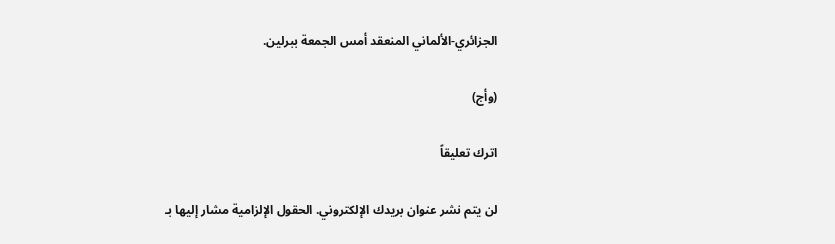الجزائري-الألماني المنعقد أمس الجمعة ببرلين.

(وأج)

اترك تعليقاً

لن يتم نشر عنوان بريدك الإلكتروني. الحقول الإلزامية مشار إليها بـ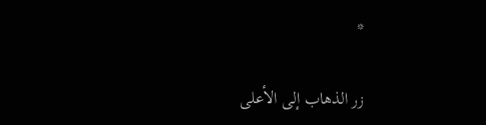*

زر الذهاب إلى الأعلى